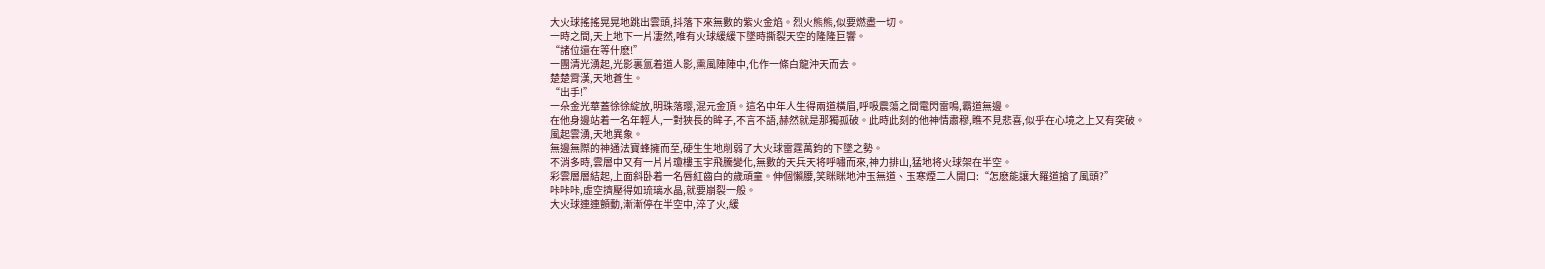大火球搖搖晃晃地跳出雲頭,抖落下來無數的紫火金焰。烈火熊熊,似要燃盡一切。
一時之間,天上地下一片凄然,唯有火球緩緩下墜時撕裂天空的隆隆巨響。
“諸位還在等什麽!”
一團清光湧起,光影裏氲着道人影,熏風陣陣中,化作一條白龍沖天而去。
楚楚霄漢,天地蒼生。
“出手!”
一朵金光華蓋徐徐綻放,明珠落璎,混元金頂。這名中年人生得兩道橫眉,呼吸震蕩之間電閃雷鳴,霸道無邊。
在他身邊站着一名年輕人,一對狹長的眸子,不言不語,赫然就是那獨孤破。此時此刻的他神情肅穆,瞧不見悲喜,似乎在心境之上又有突破。
風起雲湧,天地異象。
無邊無際的神通法寶蜂擁而至,硬生生地削弱了大火球雷霆萬鈞的下墜之勢。
不消多時,雲層中又有一片片瓊樓玉宇飛騰變化,無數的天兵天将呼嘯而來,神力排山,猛地将火球架在半空。
彩雲層層結起,上面斜卧着一名唇紅齒白的歲頑童。伸個懶腰,笑眯眯地沖玉無道、玉寒煙二人開口:“怎麽能讓大羅道搶了風頭?”
咔咔咔,虛空擠壓得如琉璃水晶,就要崩裂一般。
大火球連連顫動,漸漸停在半空中,淬了火,緩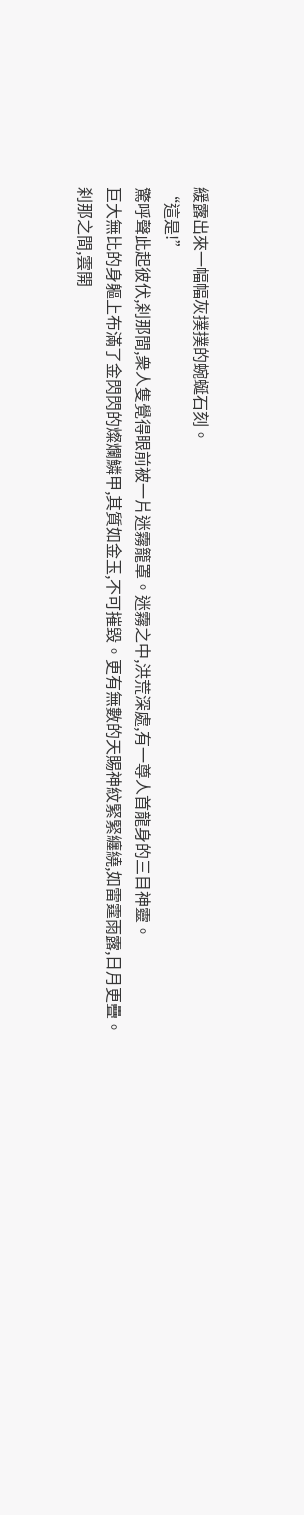緩露出來一幅幅灰撲撲的蜿蜒石刻。
“這是!”
驚呼聲此起彼伏,刹那間,衆人隻覺得眼前被一片迷霧籠罩。迷霧之中,洪荒深處,有一尊人首龍身的三目神靈。
巨大無比的身軀上布滿了金閃閃的燦爛鱗甲,其質如金玉,不可摧毀。更有無數的天賜神紋緊緊纏繞,如雷霆雨露,日月更疊。
刹那之間,雲開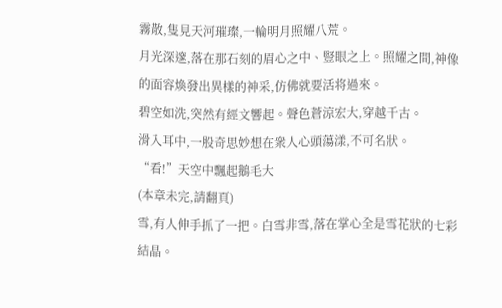霧散,隻見天河璀璨,一輪明月照耀八荒。
月光深邃,落在那石刻的眉心之中、豎眼之上。照耀之間,神像的面容煥發出異樣的神采,仿佛就要活将過來。
碧空如洗,突然有經文響起。聲色蒼涼宏大,穿越千古。
滑入耳中,一股奇思妙想在衆人心頭蕩漾,不可名狀。
“看!”天空中飄起鵝毛大
(本章未完,請翻頁)
雪,有人伸手抓了一把。白雪非雪,落在掌心全是雪花狀的七彩結晶。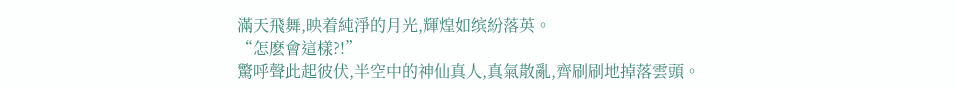滿天飛舞,映着純淨的月光,輝煌如缤紛落英。
“怎麽會這樣?!”
驚呼聲此起彼伏,半空中的神仙真人,真氣散亂,齊刷刷地掉落雲頭。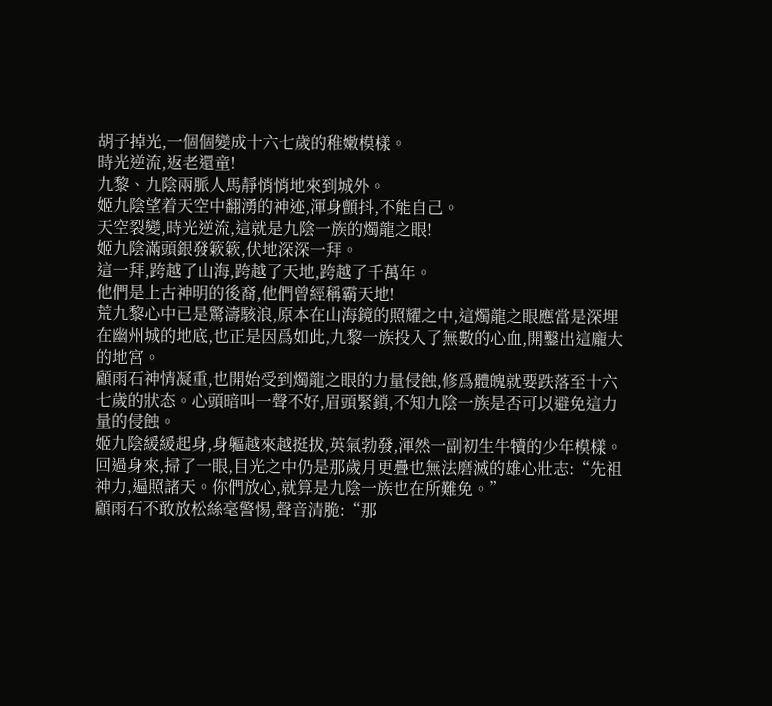胡子掉光,一個個變成十六七歲的稚嫩模樣。
時光逆流,返老還童!
九黎、九陰兩脈人馬靜悄悄地來到城外。
姬九陰望着天空中翻湧的神迹,渾身顫抖,不能自己。
天空裂變,時光逆流,這就是九陰一族的燭龍之眼!
姬九陰滿頭銀發簌簌,伏地深深一拜。
這一拜,跨越了山海,跨越了天地,跨越了千萬年。
他們是上古神明的後裔,他們曾經稱霸天地!
荒九黎心中已是驚濤駭浪,原本在山海鏡的照耀之中,這燭龍之眼應當是深埋在幽州城的地底,也正是因爲如此,九黎一族投入了無數的心血,開鑿出這龐大的地宮。
顧雨石神情凝重,也開始受到燭龍之眼的力量侵蝕,修爲體魄就要跌落至十六七歲的狀态。心頭暗叫一聲不好,眉頭緊鎖,不知九陰一族是否可以避免這力量的侵蝕。
姬九陰緩緩起身,身軀越來越挺拔,英氣勃發,渾然一副初生牛犢的少年模樣。
回過身來,掃了一眼,目光之中仍是那歲月更疊也無法磨滅的雄心壯志:“先祖神力,遍照諸天。你們放心,就算是九陰一族也在所難免。”
顧雨石不敢放松絲毫警惕,聲音清脆:“那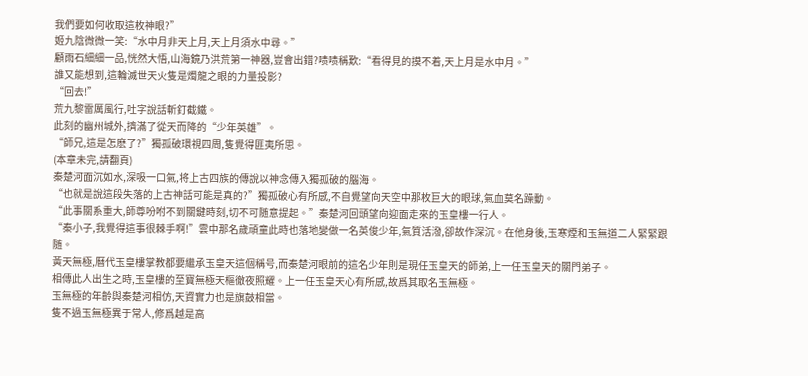我們要如何收取這枚神眼?”
姬九陰微微一笑:“水中月非天上月,天上月須水中尋。”
顧雨石細細一品,恍然大悟,山海鏡乃洪荒第一神器,豈會出錯?啧啧稱歎:“看得見的摸不着,天上月是水中月。”
誰又能想到,這輪滅世天火隻是燭龍之眼的力量投影?
“回去!”
荒九黎雷厲風行,吐字說話斬釘截鐵。
此刻的幽州城外,擠滿了從天而降的“少年英雄”。
“師兄,這是怎麽了?”獨孤破環視四周,隻覺得匪夷所思。
(本章未完,請翻頁)
秦楚河面沉如水,深吸一口氣,将上古四族的傳說以神念傳入獨孤破的腦海。
“也就是說這段失落的上古神話可能是真的?”獨孤破心有所感,不自覺望向天空中那枚巨大的眼球,氣血莫名躁動。
“此事關系重大,師尊吩咐不到關鍵時刻,切不可随意提起。”秦楚河回頭望向迎面走來的玉皇樓一行人。
“秦小子,我覺得這事很棘手啊!”雲中那名歲頑童此時也落地變做一名英俊少年,氣質活潑,卻故作深沉。在他身後,玉寒煙和玉無道二人緊緊跟随。
黃天無極,曆代玉皇樓掌教都要繼承玉皇天這個稱号,而秦楚河眼前的這名少年則是現任玉皇天的師弟,上一任玉皇天的關門弟子。
相傳此人出生之時,玉皇樓的至寶無極天樞徹夜照耀。上一任玉皇天心有所感,故爲其取名玉無極。
玉無極的年齡與秦楚河相仿,天資實力也是旗鼓相當。
隻不過玉無極異于常人,修爲越是高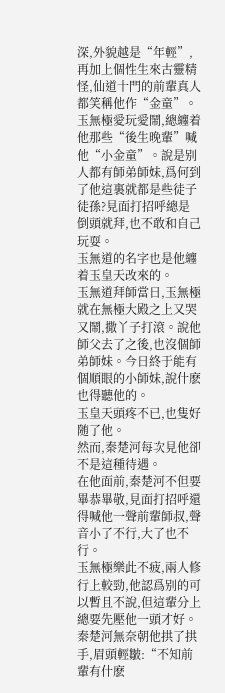深,外貌越是“年輕”,再加上個性生來古靈精怪,仙道十門的前輩真人都笑稱他作“金童”。
玉無極愛玩愛鬧,總纏着他那些“後生晚輩”喊他“小金童”。說是别人都有師弟師妹,爲何到了他這裏就都是些徒子徒孫?見面打招呼總是倒頭就拜,也不敢和自己玩耍。
玉無道的名字也是他纏着玉皇天改來的。
玉無道拜師當日,玉無極就在無極大殿之上又哭又鬧,撒丫子打滾。說他師父去了之後,也沒個師弟師妹。今日終于能有個順眼的小師妹,說什麽也得聽他的。
玉皇天頭疼不已,也隻好随了他。
然而,秦楚河每次見他卻不是這種待遇。
在他面前,秦楚河不但要畢恭畢敬,見面打招呼還得喊他一聲前輩師叔,聲音小了不行,大了也不行。
玉無極樂此不疲,兩人修行上較勁,他認爲别的可以暫且不說,但這輩分上總要先壓他一頭才好。
秦楚河無奈朝他拱了拱手,眉頭輕皺:“不知前輩有什麽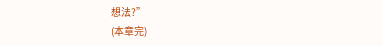想法?”
(本章完)